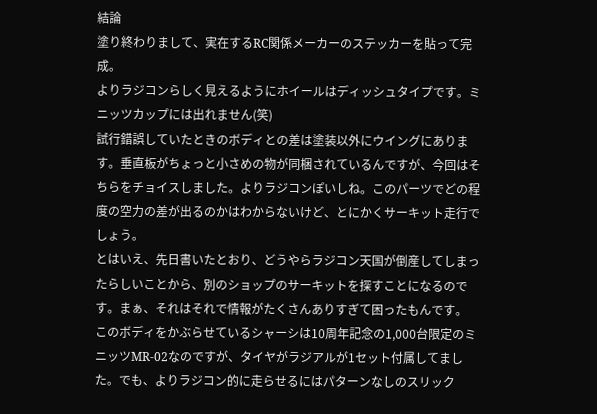結論
塗り終わりまして、実在するRC関係メーカーのステッカーを貼って完成。
よりラジコンらしく見えるようにホイールはディッシュタイプです。ミニッツカップには出れません(笑)
試行錯誤していたときのボディとの差は塗装以外にウイングにあります。垂直板がちょっと小さめの物が同梱されているんですが、今回はそちらをチョイスしました。よりラジコンぽいしね。このパーツでどの程度の空力の差が出るのかはわからないけど、とにかくサーキット走行でしょう。
とはいえ、先日書いたとおり、どうやらラジコン天国が倒産してしまったらしいことから、別のショップのサーキットを探すことになるのです。まぁ、それはそれで情報がたくさんありすぎて困ったもんです。
このボディをかぶらせているシャーシは10周年記念の1,000台限定のミニッツMR-02なのですが、タイヤがラジアルが1セット付属してました。でも、よりラジコン的に走らせるにはパターンなしのスリック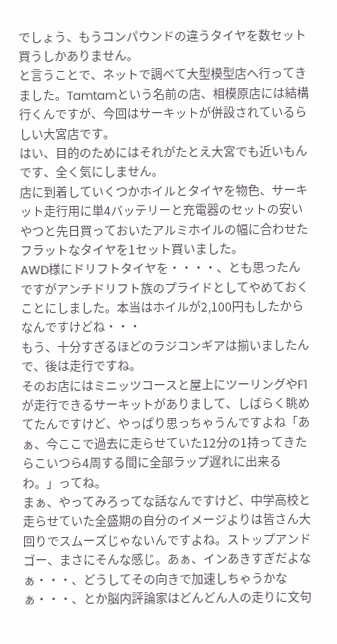でしょう、もうコンパウンドの違うタイヤを数セット買うしかありません。
と言うことで、ネットで調べて大型模型店へ行ってきました。Tamtamという名前の店、相模原店には結構行くんですが、今回はサーキットが併設されているらしい大宮店です。
はい、目的のためにはそれがたとえ大宮でも近いもんです、全く気にしません。
店に到着していくつかホイルとタイヤを物色、サーキット走行用に単4バッテリーと充電器のセットの安いやつと先日買っておいたアルミホイルの幅に合わせたフラットなタイヤを1セット買いました。
AWD様にドリフトタイヤを・・・・、とも思ったんですがアンチドリフト族のプライドとしてやめておくことにしました。本当はホイルが2,100円もしたからなんですけどね・・・
もう、十分すぎるほどのラジコンギアは揃いましたんで、後は走行ですね。
そのお店にはミニッツコースと屋上にツーリングやF1が走行できるサーキットがありまして、しばらく眺めてたんですけど、やっぱり思っちゃうんですよね「あぁ、今ここで過去に走らせていた12分の1持ってきたらこいつら4周する間に全部ラップ遅れに出来るわ。」ってね。
まぁ、やってみろってな話なんですけど、中学高校と走らせていた全盛期の自分のイメージよりは皆さん大回りでスムーズじゃないんですよね。ストップアンドゴー、まさにそんな感じ。あぁ、インあきすぎだよなぁ・・・、どうしてその向きで加速しちゃうかなぁ・・・、とか脳内評論家はどんどん人の走りに文句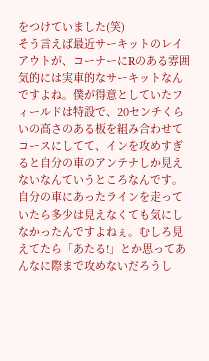をつけていました(笑)
そう言えば最近サーキットのレイアウトが、コーナーにRのある雰囲気的には実車的なサーキットなんですよね。僕が得意としていたフィールドは特設で、20センチくらいの高さのある板を組み合わせてコースにしてて、インを攻めすぎると自分の車のアンテナしか見えないなんていうところなんです。自分の車にあったラインを走っていたら多少は見えなくても気にしなかったんですよねぇ。むしろ見えてたら「あたる!」とか思ってあんなに際まで攻めないだろうし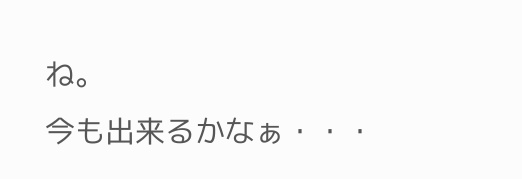ね。
今も出来るかなぁ・・・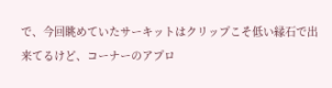で、今回眺めていたサーキットはクリップこそ低い縁石で出来てるけど、コーナーのアプロ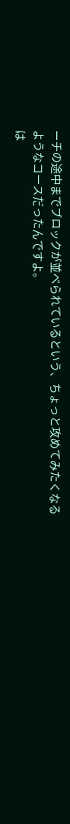ーチの途中までブロックが並べられているという、ちょっと攻めてみたくなるようなコースだったんですよ。
は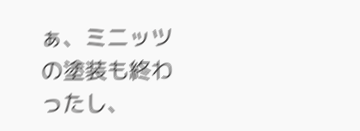ぁ、ミニッツの塗装も終わったし、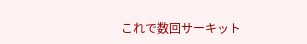これで数回サーキット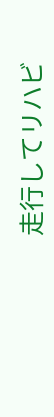走行してリハビ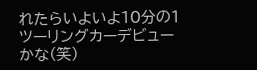れたらいよいよ10分の1ツーリングカーデビューかな(笑)